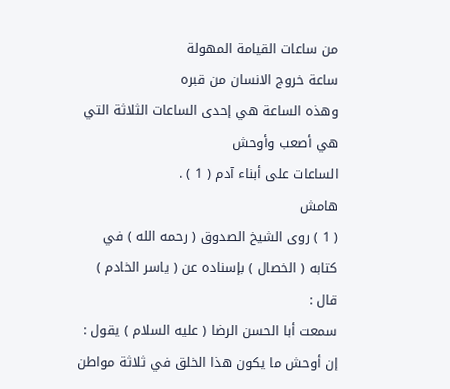من ساعات القيامة المهولة
ساعة خروج الانسان من قبره
وهذه الساعة هي إحدى الساعات الثلاثة التي هي أصعب وأوحش
الساعات على أبناء آدم ( 1 ) .
هامش
( 1 ) روى الشيخ الصدوق ( رحمه الله ) في كتابه ( الخصال ) بإسناده عن ( ياسر الخادم ) قال :
سمعت أبا الحسن الرضا ( عليه السلام ) يقول : إن أوحش ما يكون هذا الخلق في ثلاثة مواطن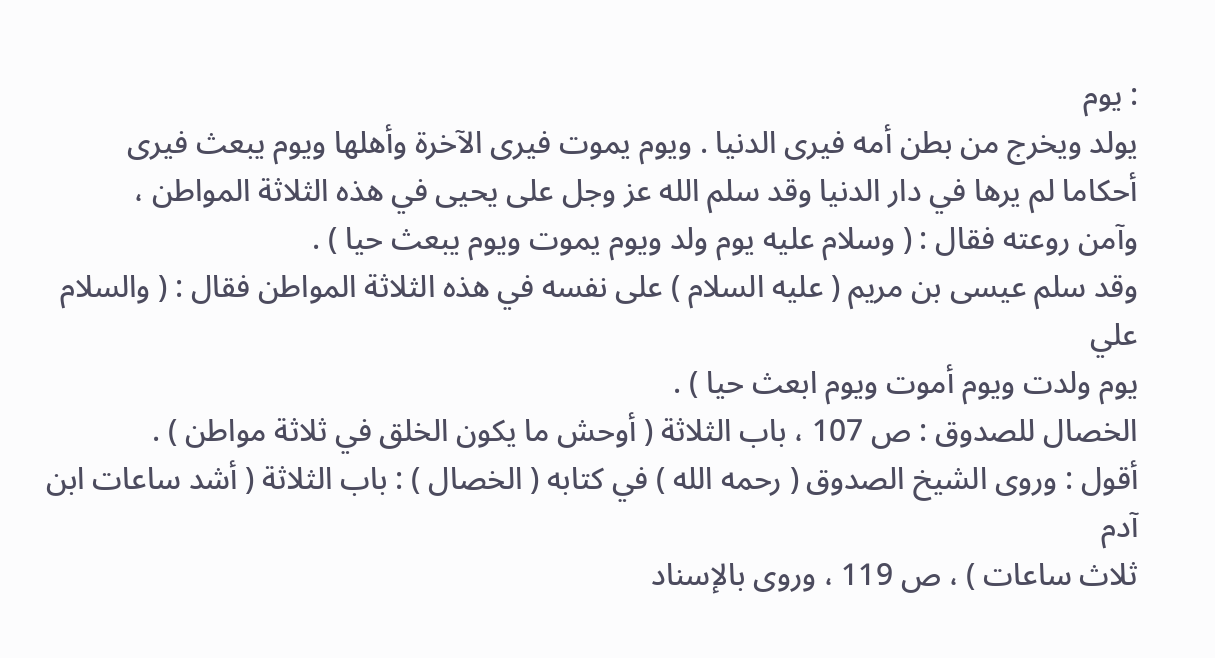: يوم
يولد ويخرج من بطن أمه فيرى الدنيا . ويوم يموت فيرى الآخرة وأهلها ويوم يبعث فيرى
أحكاما لم يرها في دار الدنيا وقد سلم الله عز وجل على يحيى في هذه الثلاثة المواطن ،
وآمن روعته فقال : ( وسلام عليه يوم ولد ويوم يموت ويوم يبعث حيا ) .
وقد سلم عيسى بن مريم ( عليه السلام ) على نفسه في هذه الثلاثة المواطن فقال : ( والسلام علي
يوم ولدت ويوم أموت ويوم ابعث حيا ) .
الخصال للصدوق : ص 107 ، باب الثلاثة ( أوحش ما يكون الخلق في ثلاثة مواطن ) .
أقول : وروى الشيخ الصدوق ( رحمه الله ) في كتابه ( الخصال ) : باب الثلاثة ( أشد ساعات ابن آدم
ثلاث ساعات ) ، ص 119 ، وروى بالإسناد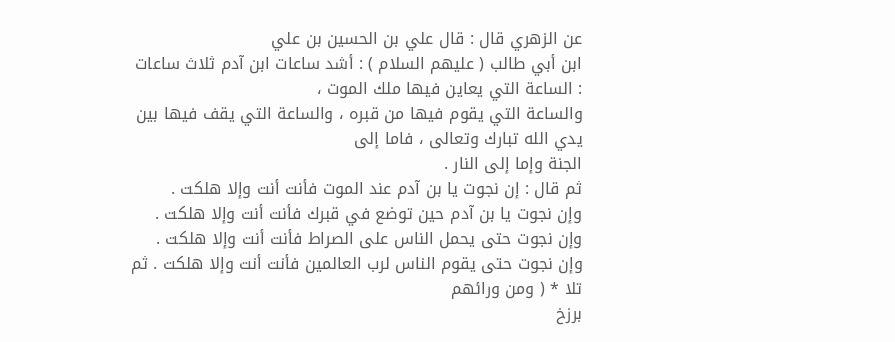عن الزهري قال : قال علي بن الحسين بن علي
ابن أبي طالب ( عليهم السلام ) : أشد ساعات ابن آدم ثلاث ساعات : الساعة التي يعاين فيها ملك الموت ،
والساعة التي يقوم فيها من قبره ، والساعة التي يقف فيها بين يدي الله تبارك وتعالى ، فاما إلى
الجنة وإما إلى النار .
ثم قال : إن نجوت يا بن آدم عند الموت فأنت أنت وإلا هلكت .
وإن نجوت يا بن آدم حين توضع في قبرك فأنت أنت وإلا هلكت .
وإن نجوت حتى يحمل الناس على الصراط فأنت أنت وإلا هلكت . وإن نجوت حتى يقوم الناس لرب العالمين فأنت أنت وإلا هلكت . ثم تلا * ( ومن ورائهم
برزخ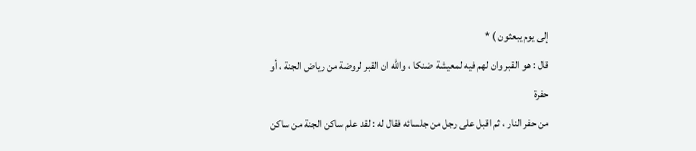إلى يوم يبعثون ) *
قال : هو القبر وان لهم فيه لمعيشة ضنكا ، والله ان القبر لروضة من رياض الجنة ، أو حفرة
من حفر النار ، ثم اقبل على رجل من جلسائه فقال له : لقد علم ساكن الجنة من ساكن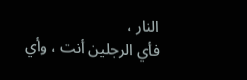النار ،
فأي الرجلين أنت ، وأي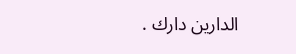الدارين دارك .